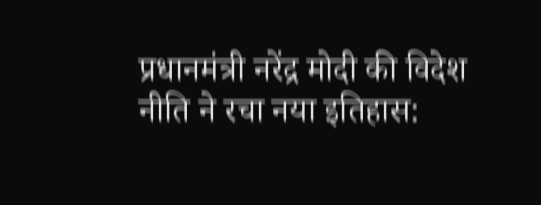प्रधानमंत्री नरेंद्र मोदी की विदेश नीति ने रचा नया इतिहास: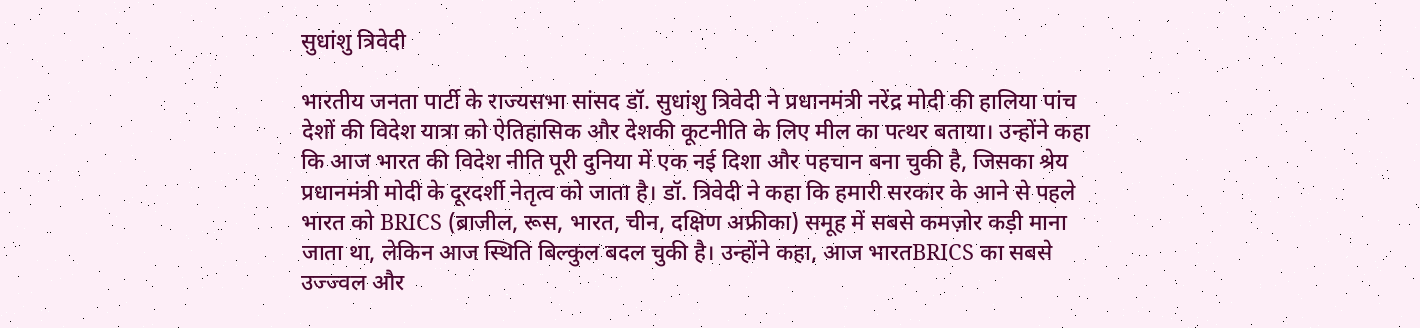सुधांशु त्रिवेदी

भारतीय जनता पार्टी के राज्यसभा सांसद डॉ. सुधांशु त्रिवेदी ने प्रधानमंत्री नरेंद्र मोदी की हालिया पांच देशों की विदेश यात्रा को ऐतिहासिक और देशकी कूटनीति के लिए मील का पत्थर बताया। उन्होंने कहा कि आज भारत की विदेश नीति पूरी दुनिया में एक नई दिशा और पहचान बना चुकी है, जिसका श्रेय प्रधानमंत्री मोदी के दूरदर्शी नेतृत्व को जाता है। डॉ. त्रिवेदी ने कहा कि हमारी सरकार के आने से पहले भारत को BRICS (ब्राजील, रूस, भारत, चीन, दक्षिण अफ्रीका) समूह में सबसे कमज़ोर कड़ी माना जाता था, लेकिन आज स्थिति बिल्कुल बदल चुकी है। उन्होंने कहा, आज भारतBRICS का सबसे उज्ज्वल और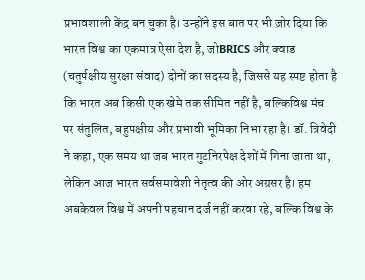प्रभावशाली केंद्र बन चुका है। उन्होंने इस बात पर भी ज़ोर दिया कि भारत विश्व का एकमात्र ऐसा देश है, जोBRICS और क्वाड (चतुर्पक्षीय सुरक्षा संवाद) दोनों का सदस्य है, जिससे यह स्पष्ट होता है कि भारत अब किसी एक खेमे तक सीमित नहीं है, बल्किविश्व मंच पर संतुलित, बहुपक्षीय और प्रभावी भूमिका निभा रहा है। डॉ. त्रिवेदी ने कहा, एक समय था जब भारत गुटनिरपेक्ष देशों में गिना जाता था, लेकिन आज भारत सर्वसमावेशी नेतृत्व की ओर अग्रसर है। हम अबकेवल विश्व में अपनी पहचान दर्ज नहीं करवा रहे, बल्कि विश्व के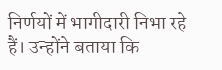निर्णयों में भागीदारी निभा रहे हैं। उन्होंने बताया कि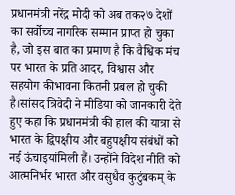प्रधानमंत्री नरेंद्र मोदी को अब तक२७ देशों का सर्वोच्च नागरिक सम्मान प्राप्त हो चुका है, जो इस बात का प्रमाण है कि वैश्विक मंच पर भारत के प्रति आदर, विश्वास और सहयोग कीभावना कितनी प्रबल हो चुकी है।सांसद त्रिवेदी ने मीडिया को जानकारी देते हुए कहा कि प्रधानमंत्री की हाल की यात्रा से भारत के द्विपक्षीय और बहुपक्षीय संबंधों को नई ऊंचाइयांमिली हैं। उन्होंने विदेश नीति को आत्मनिर्भर भारत और वसुधैव कुटुंबकम् के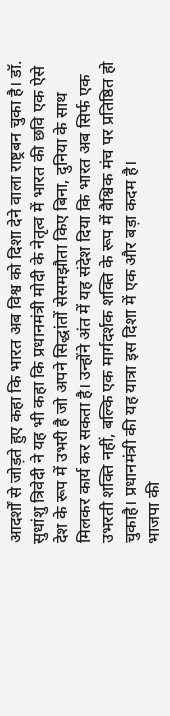आदर्शों से जोड़ते हुए कहा कि भारत अब विश्व को दिशा देने वाला राष्ट्रबन चुका है। डॉ. सुधांशु त्रिवेदी ने यह भी कहा कि प्रधानमंत्री मोदी के नेतृत्व में भारत की छवि एक ऐसे देश के रूप में उभरी है जो अपने सिद्धांतों सेसमझौता किए बिना, दुनिया के साथ मिलकर कार्य कर सकता है। उन्होंने अंत में यह संदेश दिया कि भारत अब सिर्फ एक उभरती शक्ति नहीं, बल्कि एक मार्गदर्शक शक्ति के रूप में वैश्विक मंच पर प्रतिष्ठित हो चुकाहै। प्रधानमंत्री की यह यात्रा इस दिशा में एक और बड़ा कदम है।
भाजपा की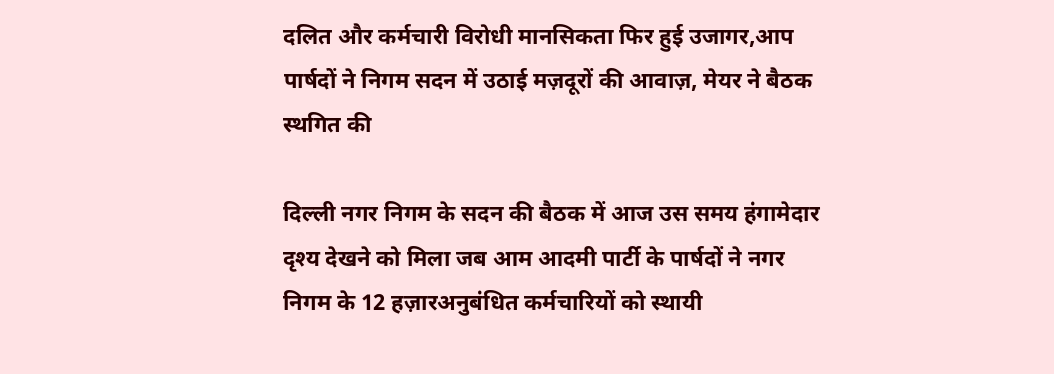दलित और कर्मचारी विरोधी मानसिकता फिर हुई उजागर,आप पार्षदों ने निगम सदन में उठाई मज़दूरों की आवाज़, मेयर ने बैठक स्थगित की

दिल्ली नगर निगम के सदन की बैठक में आज उस समय हंगामेदार दृश्य देखने को मिला जब आम आदमी पार्टी के पार्षदों ने नगर निगम के 12 हज़ारअनुबंधित कर्मचारियों को स्थायी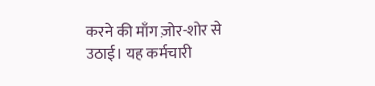करने की माँग ज़ोर-शोर से उठाई। यह कर्मचारी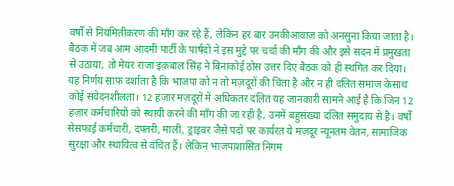वर्षों से नियमितीकरण की माँग कर रहे हैं, लेकिन हर बार उनकीआवाज़ को अनसुना किया जाता है। बैठक में जब आम आदमी पार्टी के पार्षदों ने इस मुद्दे पर चर्चा की माँग की और इसे सदन में प्रमुखता से उठाया, तो मेयर राजा इक़बाल सिंह ने बिनाकोई ठोस उत्तर दिए बैठक को ही स्थगित कर दिया। यह निर्णय साफ़ दर्शाता है कि भाजपा को न तो मज़दूरों की चिंता है और न ही दलित समाज केसाथ कोई संवेदनशीलता। 12 हज़ार मज़दूरों में अधिकतर दलित यह जानकारी सामने आई है कि जिन 12 हज़ार कर्मचारियों को स्थायी करने की माँग की जा रही है, उनमें बहुसंख्या दलित समुदाय से है। वर्षों सेसफाई कर्मचारी, दफ्तरी, माली, ड्राइवर जैसे पदों पर कार्यरत ये मज़दूर न्यूनतम वेतन, सामाजिक सुरक्षा और स्थायित्व से वंचित हैं। लेकिन भाजपाशासित निगम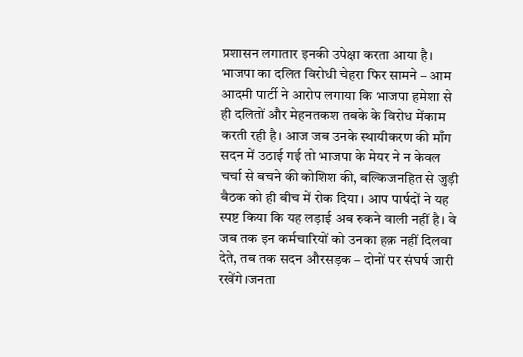प्रशासन लगातार इनकी उपेक्षा करता आया है। भाजपा का दलित विरोधी चेहरा फिर सामने – आम आदमी पार्टी ने आरोप लगाया कि भाजपा हमेशा से ही दलितों और मेहनतकश तबके के विरोध मेंकाम करती रही है। आज जब उनके स्थायीकरण की माँग सदन में उठाई गई तो भाजपा के मेयर ने न केवल चर्चा से बचने की कोशिश की, बल्किजनहित से जुड़ी बैठक को ही बीच में रोक दिया। आप पार्षदों ने यह स्पष्ट किया कि यह लड़ाई अब रुकने वाली नहीं है। वे जब तक इन कर्मचारियों को उनका हक़ नहीं दिलवा देते, तब तक सदन औरसड़क – दोनों पर संघर्ष जारी रखेंगे।जनता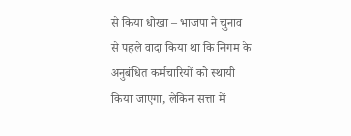से किया धोखा – भाजपा ने चुनाव से पहले वादा किया था कि निगम के अनुबंधित कर्मचारियों को स्थायी किया जाएगा, लेकिन सत्ता में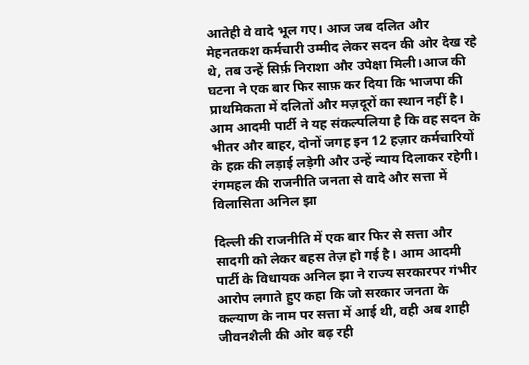आतेही वे वादे भूल गए। आज जब दलित और मेहनतकश कर्मचारी उम्मीद लेकर सदन की ओर देख रहे थे, तब उन्हें सिर्फ़ निराशा और उपेक्षा मिली।आज की घटना ने एक बार फिर साफ़ कर दिया कि भाजपा की प्राथमिकता में दलितों और मज़दूरों का स्थान नहीं है। आम आदमी पार्टी ने यह संकल्पलिया है कि वह सदन के भीतर और बाहर, दोनों जगह इन 12 हज़ार कर्मचारियों के हक़ की लड़ाई लड़ेगी और उन्हें न्याय दिलाकर रहेगी।
रंगमहल की राजनीति जनता से वादे और सत्ता में विलासिता अनिल झा

दिल्ली की राजनीति में एक बार फिर से सत्ता और सादगी को लेकर बहस तेज़ हो गई है। आम आदमी पार्टी के विधायक अनिल झा ने राज्य सरकारपर गंभीर आरोप लगाते हुए कहा कि जो सरकार जनता के कल्याण के नाम पर सत्ता में आई थी, वही अब शाही जीवनशैली की ओर बढ़ रही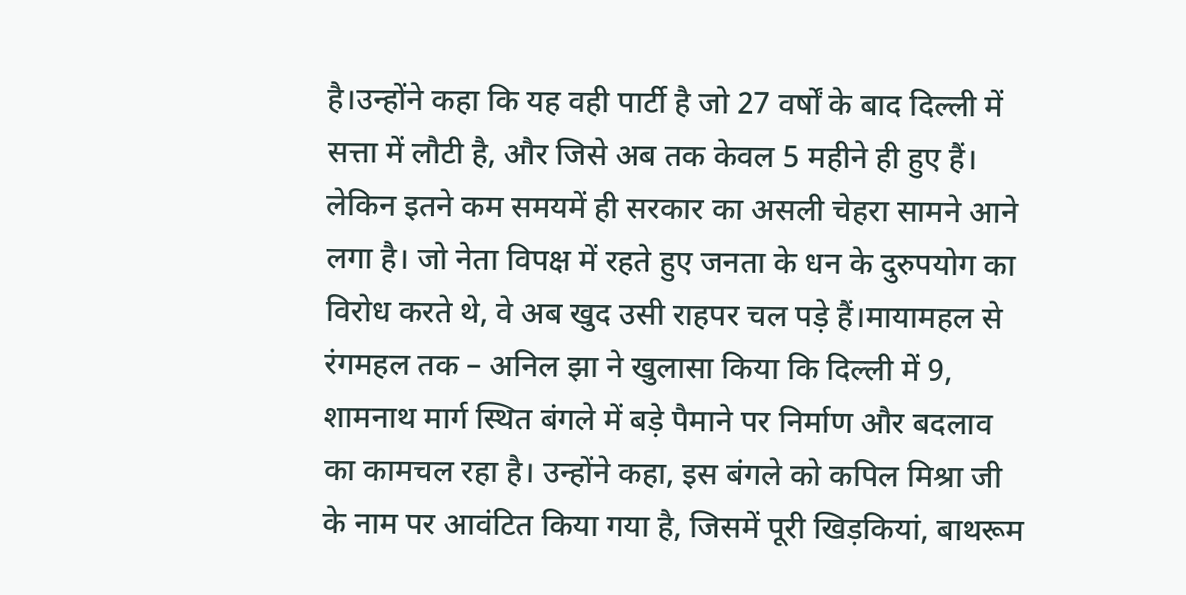है।उन्होंने कहा कि यह वही पार्टी है जो 27 वर्षों के बाद दिल्ली में सत्ता में लौटी है, और जिसे अब तक केवल 5 महीने ही हुए हैं। लेकिन इतने कम समयमें ही सरकार का असली चेहरा सामने आने लगा है। जो नेता विपक्ष में रहते हुए जनता के धन के दुरुपयोग का विरोध करते थे, वे अब खुद उसी राहपर चल पड़े हैं।मायामहल से रंगमहल तक – अनिल झा ने खुलासा किया कि दिल्ली में 9, शामनाथ मार्ग स्थित बंगले में बड़े पैमाने पर निर्माण और बदलाव का कामचल रहा है। उन्होंने कहा, इस बंगले को कपिल मिश्रा जी के नाम पर आवंटित किया गया है, जिसमें पूरी खिड़कियां, बाथरूम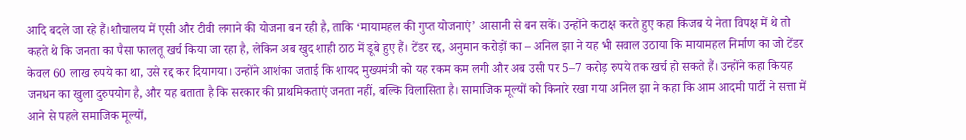आदि बदले जा रहे हैं।शौचालय में एसी और टीवी लगाने की योजना बन रही है, ताकि ‘मायामहल की गुप्त योजनाएं’ आसानी से बन सकें। उन्होंने कटाक्ष करते हुए कहा किजब ये नेता विपक्ष में थे तो कहते थे कि जनता का पैसा फालतू खर्च किया जा रहा है, लेकिन अब खुद शाही ठाठ में डूबे हुए हैं। टेंडर रद्द, अनुमान करोड़ों का – अनिल झा ने यह भी सवाल उठाया कि मायामहल निर्माण का जो टेंडर केवल 60 लाख रुपये का था, उसे रद्द कर दियागया। उन्होंने आशंका जताई कि शायद मुख्यमंत्री को यह रकम कम लगी और अब उसी पर 5–7 करोड़ रुपये तक खर्च हो सकते हैं। उन्होंने कहा कियह जनधन का खुला दुरुपयोग है, और यह बताता है कि सरकार की प्राथमिकताएं जनता नहीं, बल्कि विलासिता है। सामाजिक मूल्यों को किनारे रखा गया अनिल झा ने कहा कि आम आदमी पार्टी ने सत्ता में आने से पहले समाजिक मूल्यों,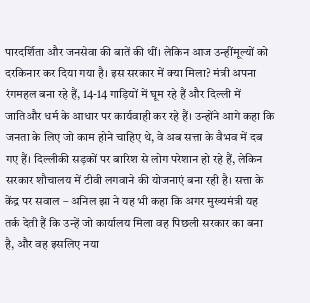पारदर्शिता और जनसेवा की बातें की थीं। लेकिन आज उन्हींमूल्यों को दरकिनार कर दिया गया है। इस सरकार में क्या मिला? मंत्री अपना रंगमहल बना रहे हैं, 14-14 गाड़ियों में घूम रहे हैं और दिल्ली में जातिऔर धर्म के आधार पर कार्यवाही कर रहे हैं। उन्होंने आगे कहा कि जनता के लिए जो काम होने चाहिए थे, वे अब सत्ता के वैभव में दब गए हैं। दिल्लीकी सड़कों पर बारिश से लोग परेशान हो रहे हैं, लेकिन सरकार शौचालय में टीवी लगवाने की योजनाएं बना रही है। सत्ता के केंद्र पर सवाल – अनिल झा ने यह भी कहा कि अगर मुख्यमंत्री यह तर्क देती हैं कि उन्हें जो कार्यालय मिला वह पिछली सरकार का बना है, और वह इसलिए नया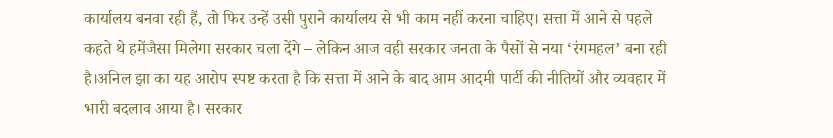कार्यालय बनवा रही हैं, तो फिर उन्हें उसी पुराने कार्यालय से भी काम नहीं करना चाहिए। सत्ता में आने से पहले कहते थे हमेंजैसा मिलेगा सरकार चला देंगे – लेकिन आज वही सरकार जनता के पैसों से नया ‘रंगमहल’ बना रही है।अनिल झा का यह आरोप स्पष्ट करता है कि सत्ता में आने के बाद आम आदमी पार्टी की नीतियों और व्यवहार में भारी बदलाव आया है। सरकार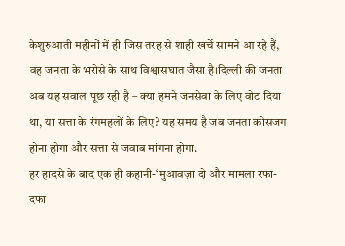केशुरुआती महीनों में ही जिस तरह से शाही खर्चे सामने आ रहे हैं, वह जनता के भरोसे के साथ विश्वासघात जैसा है।दिल्ली की जनता अब यह सवाल पूछ रही है – क्या हमने जनसेवा के लिए वोट दिया था, या सत्ता के रंगमहलों के लिए? यह समय है जब जनता कोसजग होना होगा और सत्ता से जवाब मांगना होगा.
हर हादसे के बाद एक ही कहानी-‘मुआवज़ा दो और मामला रफा-दफा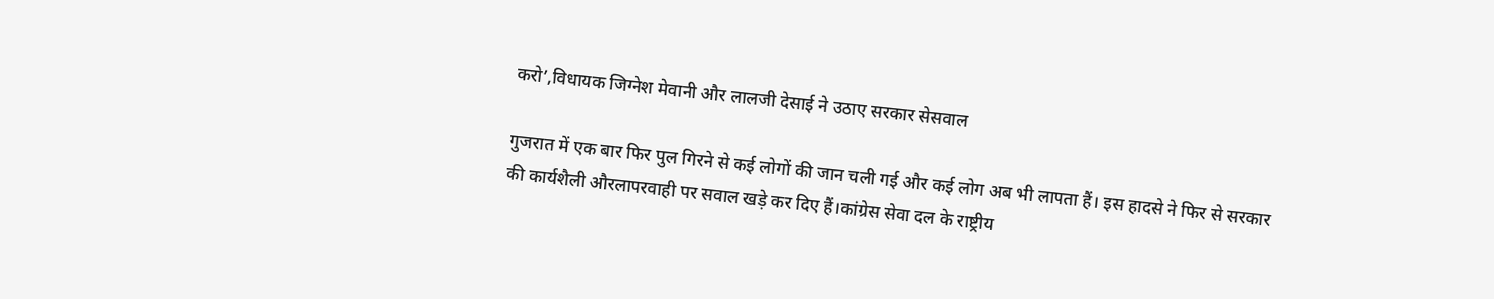करो’,विधायक जिग्नेश मेवानी और लालजी देसाई ने उठाए सरकार सेसवाल

गुजरात में एक बार फिर पुल गिरने से कई लोगों की जान चली गई और कई लोग अब भी लापता हैं। इस हादसे ने फिर से सरकार की कार्यशैली औरलापरवाही पर सवाल खड़े कर दिए हैं।कांग्रेस सेवा दल के राष्ट्रीय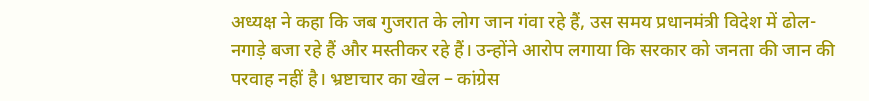अध्यक्ष ने कहा कि जब गुजरात के लोग जान गंवा रहे हैं, उस समय प्रधानमंत्री विदेश में ढोल-नगाड़े बजा रहे हैं और मस्तीकर रहे हैं। उन्होंने आरोप लगाया कि सरकार को जनता की जान की परवाह नहीं है। भ्रष्टाचार का खेल – कांग्रेस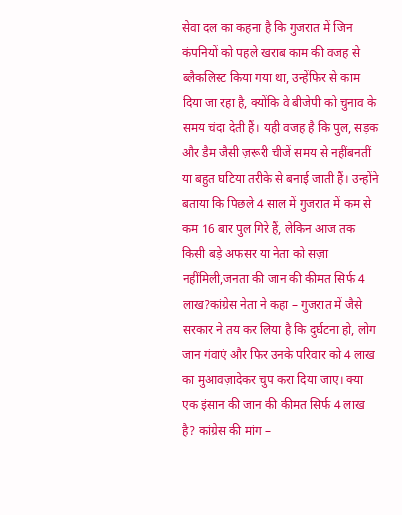सेवा दल का कहना है कि गुजरात में जिन कंपनियों को पहले खराब काम की वजह से ब्लैकलिस्ट किया गया था, उन्हेंफिर से काम दिया जा रहा है, क्योंकि वे बीजेपी को चुनाव के समय चंदा देती हैं। यही वजह है कि पुल, सड़क और डैम जैसी ज़रूरी चीजें समय से नहींबनतीं या बहुत घटिया तरीके से बनाई जाती हैं। उन्होंने बताया कि पिछले 4 साल में गुजरात में कम से कम 16 बार पुल गिरे हैं, लेकिन आज तक किसी बड़े अफसर या नेता को सज़ा नहींमिली,जनता की जान की कीमत सिर्फ 4 लाख?कांग्रेस नेता ने कहा – गुजरात में जैसे सरकार ने तय कर लिया है कि दुर्घटना हो, लोग जान गंवाएं और फिर उनके परिवार को 4 लाख का मुआवज़ादेकर चुप करा दिया जाए। क्या एक इंसान की जान की कीमत सिर्फ 4 लाख है? कांग्रेस की मांग –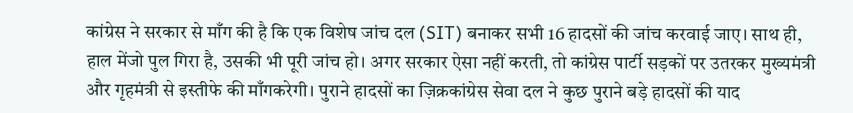कांग्रेस ने सरकार से माँग की है कि एक विशेष जांच दल (SIT) बनाकर सभी 16 हादसों की जांच करवाई जाए। साथ ही, हाल मेंजो पुल गिरा है, उसकी भी पूरी जांच हो। अगर सरकार ऐसा नहीं करती, तो कांग्रेस पार्टी सड़कों पर उतरकर मुख्यमंत्री और गृहमंत्री से इस्तीफे की माँगकरेगी। पुराने हादसों का ज़िक्रकांग्रेस सेवा दल ने कुछ पुराने बड़े हादसों की याद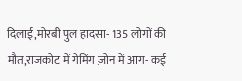दिलाई,मोरबी पुल हादसा- 135 लोगों की मौत,राजकोट में गेमिंग ज़ोन में आग- कई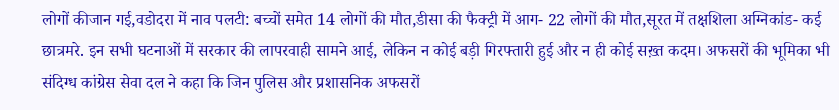लोगों कीजान गई,वडोदरा में नाव पलटी: बच्चों समेत 14 लोगों की मौत,डीसा की फैक्ट्री में आग- 22 लोगों की मौत,सूरत में तक्षशिला अग्निकांड- कई छात्रमरे. इन सभी घटनाओं में सरकार की लापरवाही सामने आई, लेकिन न कोई बड़ी गिरफ्तारी हुई और न ही कोई सख़्त कदम। अफसरों की भूमिका भी संदिग्ध कांग्रेस सेवा दल ने कहा कि जिन पुलिस और प्रशासनिक अफसरों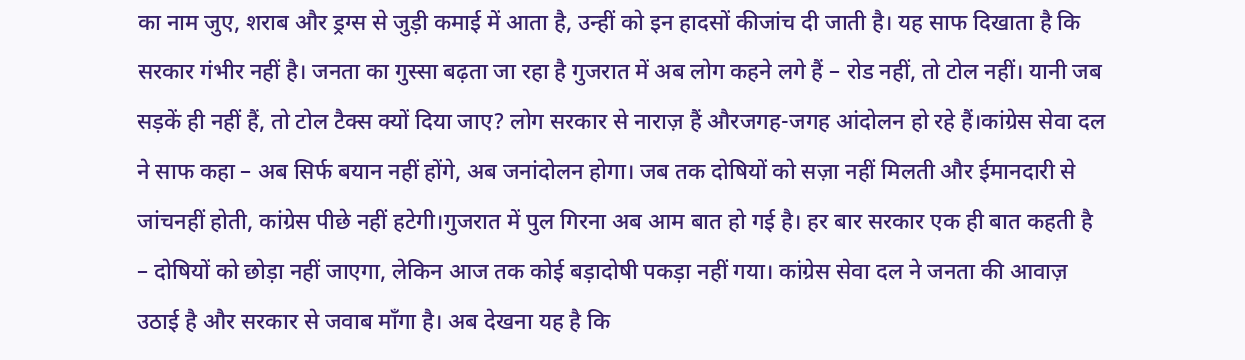का नाम जुए, शराब और ड्रग्स से जुड़ी कमाई में आता है, उन्हीं को इन हादसों कीजांच दी जाती है। यह साफ दिखाता है कि सरकार गंभीर नहीं है। जनता का गुस्सा बढ़ता जा रहा है गुजरात में अब लोग कहने लगे हैं – रोड नहीं, तो टोल नहीं। यानी जब सड़कें ही नहीं हैं, तो टोल टैक्स क्यों दिया जाए? लोग सरकार से नाराज़ हैं औरजगह-जगह आंदोलन हो रहे हैं।कांग्रेस सेवा दल ने साफ कहा – अब सिर्फ बयान नहीं होंगे, अब जनांदोलन होगा। जब तक दोषियों को सज़ा नहीं मिलती और ईमानदारी से जांचनहीं होती, कांग्रेस पीछे नहीं हटेगी।गुजरात में पुल गिरना अब आम बात हो गई है। हर बार सरकार एक ही बात कहती है – दोषियों को छोड़ा नहीं जाएगा, लेकिन आज तक कोई बड़ादोषी पकड़ा नहीं गया। कांग्रेस सेवा दल ने जनता की आवाज़ उठाई है और सरकार से जवाब माँगा है। अब देखना यह है कि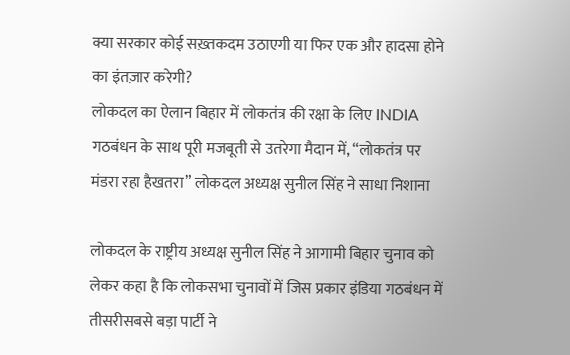क्या सरकार कोई सख़्तकदम उठाएगी या फिर एक और हादसा होने का इंतज़ार करेगी?
लोकदल का ऐलान बिहार में लोकतंत्र की रक्षा के लिए INDIA गठबंधन के साथ पूरी मजबूती से उतरेगा मैदान में, “लोकतंत्र पर मंडरा रहा हैखतरा” लोकदल अध्यक्ष सुनील सिंह ने साधा निशाना

लोकदल के राष्ट्रीय अध्यक्ष सुनील सिंह ने आगामी बिहार चुनाव को लेकर कहा है कि लोकसभा चुनावों में जिस प्रकार इंडिया गठबंधन में तीसरीसबसे बड़ा पार्टी ने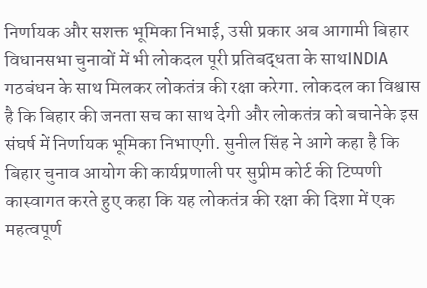निर्णायक और सशक्त भूमिका निभाई, उसी प्रकार अब आगामी बिहार विधानसभा चुनावों में भी लोकदल पूरी प्रतिबद्धता के साथINDIA गठबंधन के साथ मिलकर लोकतंत्र की रक्षा करेगा. लोकदल का विश्वास है कि बिहार की जनता सच का साथ देगी और लोकतंत्र को बचानेके इस संघर्ष में निर्णायक भूमिका निभाएगी. सुनील सिंह ने आगे कहा है कि बिहार चुनाव आयोग की कार्यप्रणाली पर सुप्रीम कोर्ट की टिप्पणी कास्वागत करते हुए कहा कि यह लोकतंत्र की रक्षा की दिशा में एक महत्वपूर्ण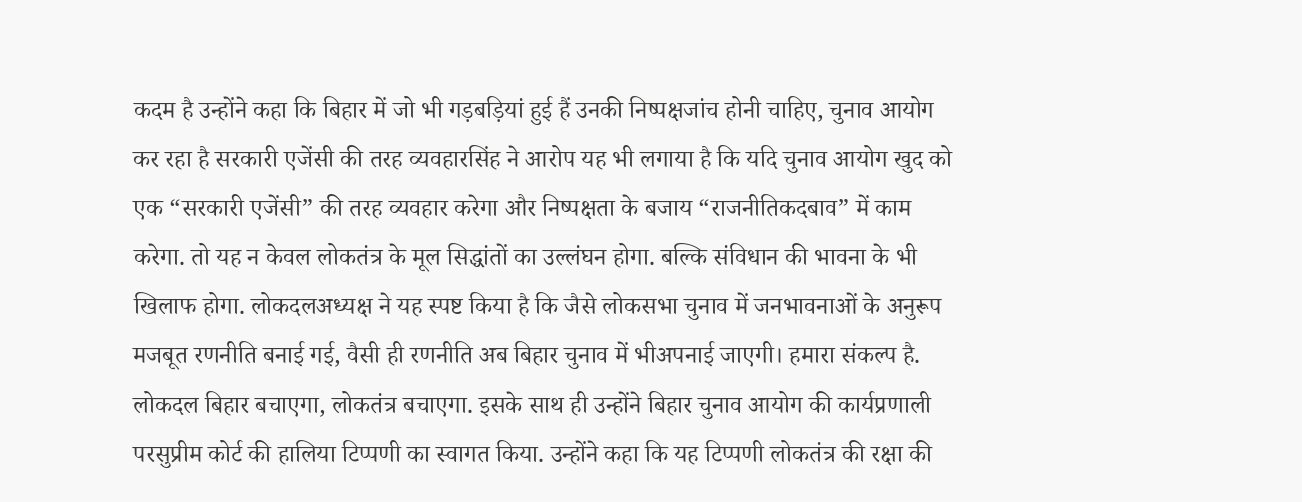कदम है उन्होंने कहा कि बिहार में जो भी गड़बड़ियां हुई हैं उनकी निष्पक्षजांच होनी चाहिए, चुनाव आयोग कर रहा है सरकारी एजेंसी की तरह व्यवहारसिंह ने आरोप यह भी लगाया है कि यदि चुनाव आयोग खुद को एक “सरकारी एजेंसी” की तरह व्यवहार करेगा और निष्पक्षता के बजाय “राजनीतिकदबाव” में काम करेगा. तो यह न केवल लोकतंत्र के मूल सिद्धांतों का उल्लंघन होगा. बल्कि संविधान की भावना के भी खिलाफ होगा. लोकदलअध्यक्ष ने यह स्पष्ट किया है कि जैसे लोकसभा चुनाव में जनभावनाओं के अनुरूप मजबूत रणनीति बनाई गई, वैसी ही रणनीति अब बिहार चुनाव में भीअपनाई जाएगी। हमारा संकल्प है. लोकदल बिहार बचाएगा, लोकतंत्र बचाएगा. इसके साथ ही उन्होंने बिहार चुनाव आयोग की कार्यप्रणाली परसुप्रीम कोर्ट की हालिया टिप्पणी का स्वागत किया. उन्होंने कहा कि यह टिप्पणी लोकतंत्र की रक्षा की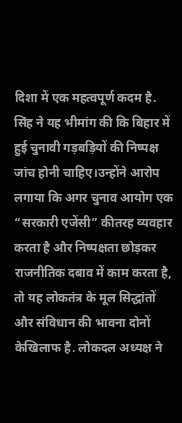दिशा में एक महत्वपूर्ण कदम है. सिंह ने यह भीमांग की कि बिहार में हुई चुनावी गड़बड़ियों की निष्पक्ष जांच होनी चाहिए।उन्होंने आरोप लगाया कि अगर चुनाव आयोग एक “सरकारी एजेंसी” कीतरह व्यवहार करता है और निष्पक्षता छोड़कर राजनीतिक दबाव में काम करता है, तो यह लोकतंत्र के मूल सिद्धांतों और संविधान की भावना दोनों केखिलाफ है. लोकदल अध्यक्ष ने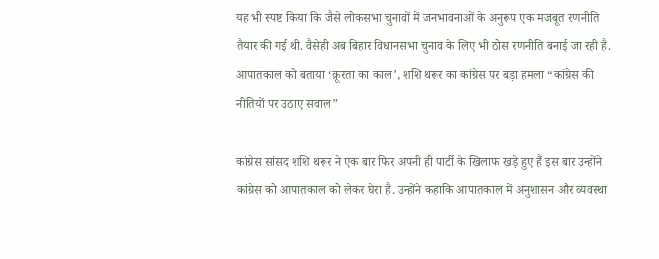यह भी स्पष्ट किया कि जैसे लोकसभा चुनावों में जनभावनाओं के अनुरूप एक मजबूत रणनीति तैयार की गई थी. वैसेही अब बिहार विधानसभा चुनाव के लिए भी ठोस रणनीति बनाई जा रही है.
आपातकाल को बताया ‘क्रूरता का काल’, शशि थरूर का कांग्रेस पर बड़ा हमला “कांग्रेस की नीतियों पर उठाए सवाल”

कांग्रेस सांसद शशि थरूर ने एक बार फिर अपनी ही पार्टी के खिलाफ खड़े हुए हैं इस बार उन्होंने कांग्रेस को आपातकाल को लेकर घेरा है. उन्होंने कहाकि आपातकाल में अनुशासन और व्यवस्था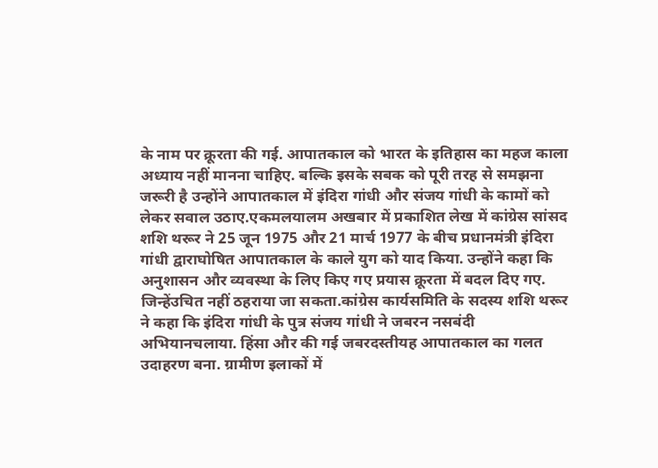के नाम पर क्रूरता की गई. आपातकाल को भारत के इतिहास का महज काला अध्याय नहीं मानना चाहिए. बल्कि इसके सबक को पूरी तरह से समझना जरूरी है उन्होंने आपातकाल में इंदिरा गांधी और संजय गांधी के कामों को लेकर सवाल उठाए.एकमलयालम अखबार में प्रकाशित लेख में कांग्रेस सांसद शशि थरूर ने 25 जून 1975 और 21 मार्च 1977 के बीच प्रधानमंत्री इंदिरा गांधी द्वाराघोषित आपातकाल के काले युग को याद किया. उन्होंने कहा कि अनुशासन और व्यवस्था के लिए किए गए प्रयास क्रूरता में बदल दिए गए. जिन्हेंउचित नहीं ठहराया जा सकता.कांग्रेस कार्यसमिति के सदस्य शशि थरूर ने कहा कि इंदिरा गांधी के पुत्र संजय गांधी ने जबरन नसबंदी अभियानचलाया. हिंसा और की गई जबरदस्तीयह आपातकाल का गलत उदाहरण बना. ग्रामीण इलाकों में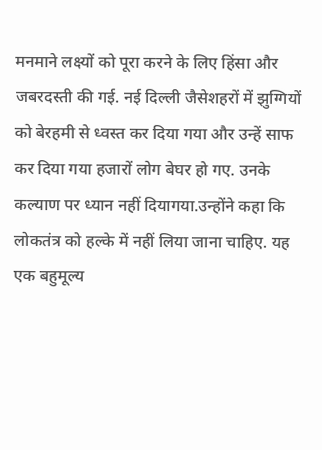मनमाने लक्ष्यों को पूरा करने के लिए हिंसा और जबरदस्ती की गई. नई दिल्ली जैसेशहरों में झुग्गियों को बेरहमी से ध्वस्त कर दिया गया और उन्हें साफ कर दिया गया हजारों लोग बेघर हो गए. उनके कल्याण पर ध्यान नहीं दियागया.उन्होंने कहा कि लोकतंत्र को हल्के में नहीं लिया जाना चाहिए. यह एक बहुमूल्य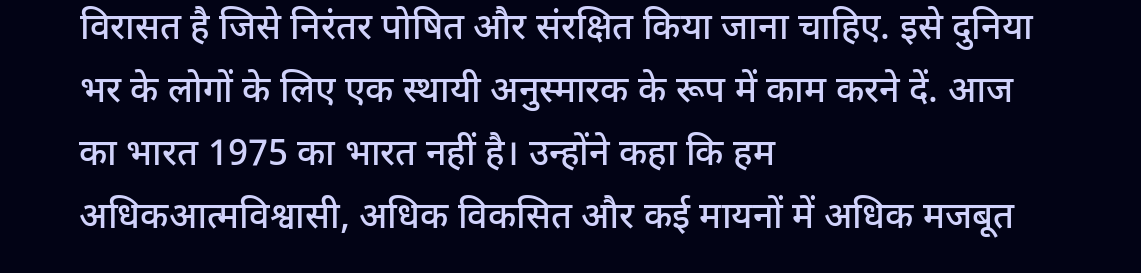विरासत है जिसे निरंतर पोषित और संरक्षित किया जाना चाहिए. इसे दुनिया भर के लोगों के लिए एक स्थायी अनुस्मारक के रूप में काम करने दें. आज का भारत 1975 का भारत नहीं है। उन्होंने कहा कि हम अधिकआत्मविश्वासी, अधिक विकसित और कई मायनों में अधिक मजबूत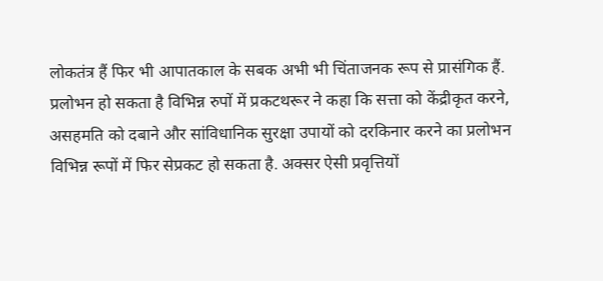लोकतंत्र हैं फिर भी आपातकाल के सबक अभी भी चिंताजनक रूप से प्रासंगिक हैं. प्रलोभन हो सकता है विभिन्न रुपों में प्रकटथरूर ने कहा कि सत्ता को केंद्रीकृत करने, असहमति को दबाने और सांविधानिक सुरक्षा उपायों को दरकिनार करने का प्रलोभन विभिन्न रूपों में फिर सेप्रकट हो सकता है. अक्सर ऐसी प्रवृत्तियों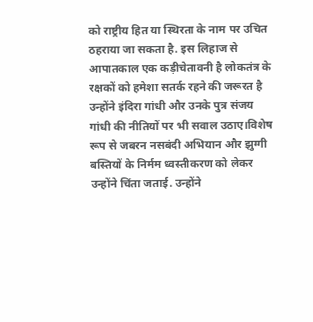को राष्ट्रीय हित या स्थिरता के नाम पर उचित ठहराया जा सकता है. इस लिहाज से आपातकाल एक कड़ीचेतावनी है लोकतंत्र के रक्षकों को हमेशा सतर्क रहने की जरूरत है उन्होंने इंदिरा गांधी और उनके पुत्र संजय गांधी की नीतियों पर भी सवाल उठाए।विशेष रूप से जबरन नसबंदी अभियान और झुग्गी बस्तियों के निर्मम ध्वस्तीकरण को लेकर उन्होंने चिंता जताई. उन्होंने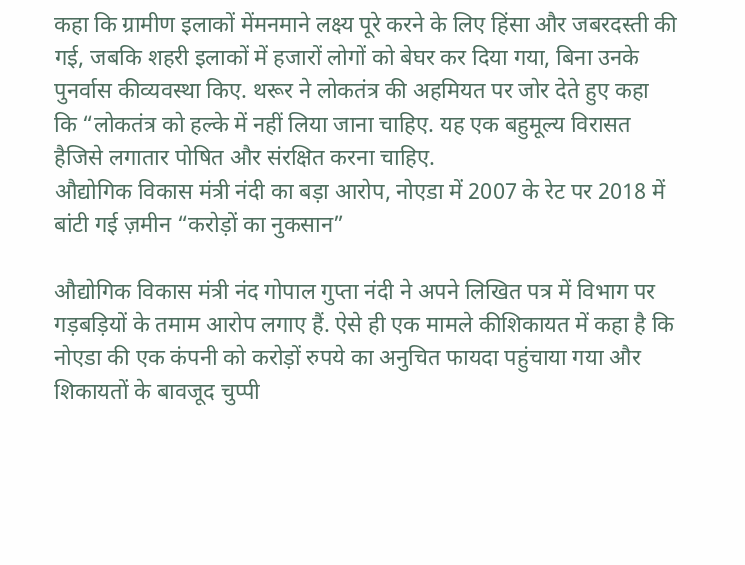कहा कि ग्रामीण इलाकों मेंमनमाने लक्ष्य पूरे करने के लिए हिंसा और जबरदस्ती की गई, जबकि शहरी इलाकों में हजारों लोगों को बेघर कर दिया गया, बिना उनके पुनर्वास कीव्यवस्था किए. थरूर ने लोकतंत्र की अहमियत पर जोर देते हुए कहा कि “लोकतंत्र को हल्के में नहीं लिया जाना चाहिए. यह एक बहुमूल्य विरासत हैजिसे लगातार पोषित और संरक्षित करना चाहिए.
औद्योगिक विकास मंत्री नंदी का बड़ा आरोप, नोएडा में 2007 के रेट पर 2018 में बांटी गई ज़मीन “करोड़ों का नुकसान”

औद्योगिक विकास मंत्री नंद गोपाल गुप्ता नंदी ने अपने लिखित पत्र में विभाग पर गड़बड़ियों के तमाम आरोप लगाए हैं. ऐसे ही एक मामले कीशिकायत में कहा है कि नोएडा की एक कंपनी को करोड़ों रुपये का अनुचित फायदा पहुंचाया गया और शिकायतों के बावजूद चुप्पी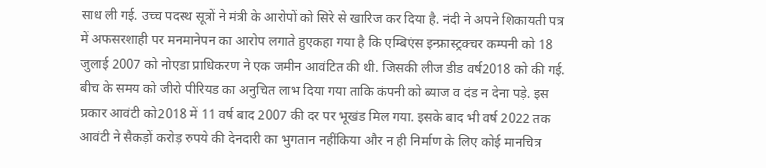साध ली गई. उच्च पदस्थ सूत्रों ने मंत्री के आरोपों को सिरे से खारिज कर दिया है. नंदी ने अपने शिकायती पत्र में अफसरशाही पर मनमानेपन का आरोप लगाते हुएकहा गया है कि एम्बिएंस इन्फ्रास्ट्रक्चर कम्पनी को 18 जुलाई 2007 को नोएडा प्राधिकरण ने एक जमीन आवंटित की थी. जिसकी लीज डीड वर्ष2018 को की गई. बीच के समय को जीरो पीरियड का अनुचित लाभ दिया गया ताकि कंपनी को ब्याज व दंड न देना पड़े. इस प्रकार आवंटी को2018 में 11 वर्ष बाद 2007 की दर पर भूखंड मिल गया. इसके बाद भी वर्ष 2022 तक आवंटी ने सैकड़ों करोड़ रुपये की देनदारी का भुगतान नहींकिया और न ही निर्माण के लिए कोई मानचित्र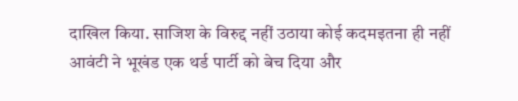दाखिल किया. साजिश के विरुद्द नहीं उठाया कोई कदमइतना ही नहीं आवंटी ने भूखंड एक थर्ड पार्टी को बेच दिया और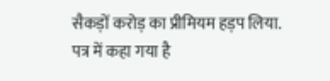सैकड़ों करोड़ का प्रीमियम हड़प लिया. पत्र में कहा गया है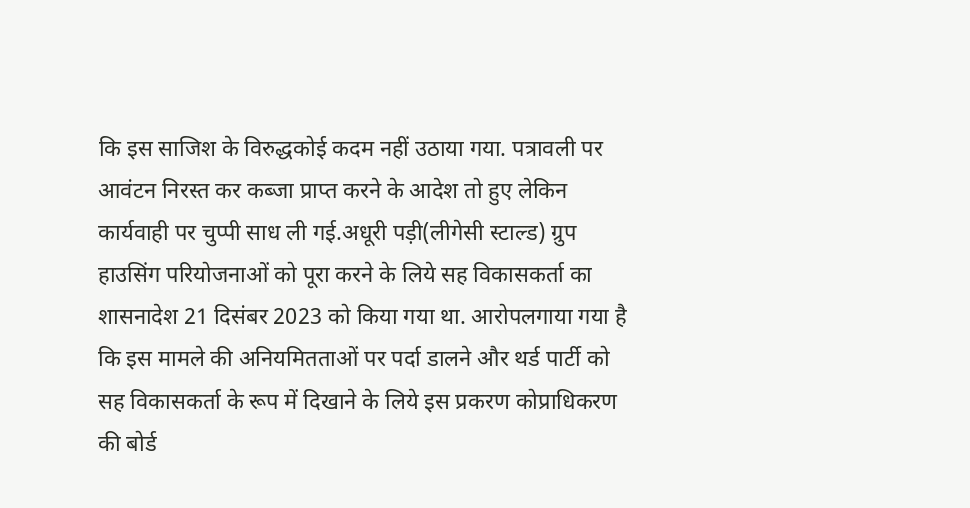कि इस साजिश के विरुद्धकोई कदम नहीं उठाया गया. पत्रावली पर आवंटन निरस्त कर कब्जा प्राप्त करने के आदेश तो हुए लेकिन कार्यवाही पर चुप्पी साध ली गई.अधूरी पड़ी(लीगेसी स्टाल्ड) ग्रुप हाउसिंग परियोजनाओं को पूरा करने के लिये सह विकासकर्ता का शासनादेश 21 दिसंबर 2023 को किया गया था. आरोपलगाया गया है कि इस मामले की अनियमितताओं पर पर्दा डालने और थर्ड पार्टी को सह विकासकर्ता के रूप में दिखाने के लिये इस प्रकरण कोप्राधिकरण की बोर्ड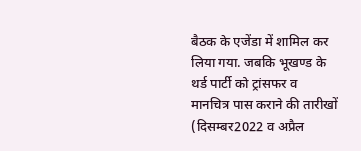बैठक के एजेंडा में शामिल कर लिया गया. जबकि भूखण्ड के थर्ड पार्टी को ट्रांसफर व मानचित्र पास कराने की तारीखों (दिसम्बर2022 व अप्रैल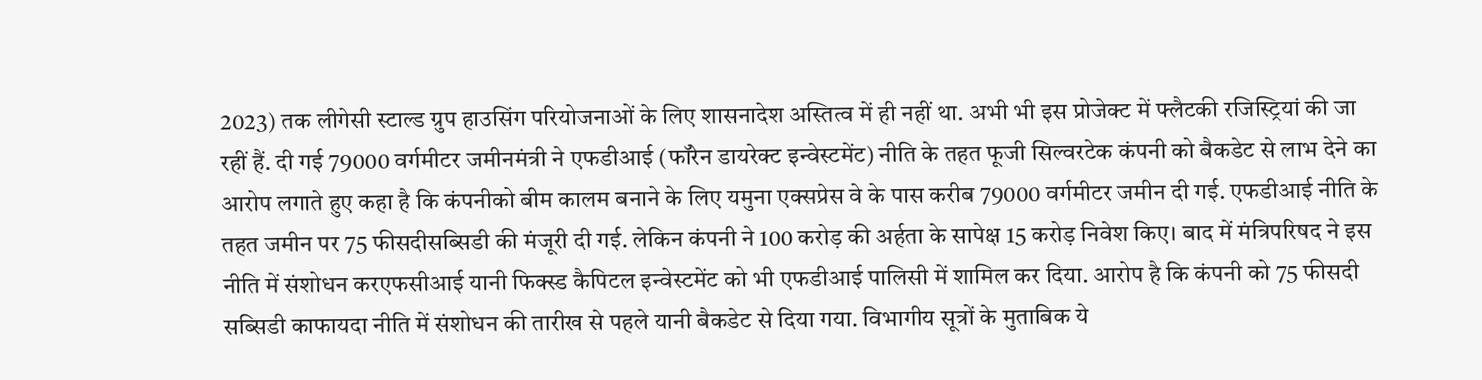2023) तक लीगेसी स्टाल्ड ग्रुप हाउसिंग परियोजनाओं के लिए शासनादेश अस्तित्व में ही नहीं था. अभी भी इस प्रोजेक्ट में फ्लैटकी रजिस्ट्रियां की जा रहीं हैं. दी गई 79000 वर्गमीटर जमीनमंत्री ने एफडीआई (फॉरेन डायरेक्ट इन्वेस्टमेंट) नीति के तहत फूजी सिल्वरटेक कंपनी को बैकडेट से लाभ देने का आरोप लगाते हुए कहा है कि कंपनीको बीम कालम बनाने के लिए यमुना एक्सप्रेस वे के पास करीब 79000 वर्गमीटर जमीन दी गई. एफडीआई नीति के तहत जमीन पर 75 फीसदीसब्सिडी की मंजूरी दी गई. लेकिन कंपनी ने 100 करोड़ की अर्हता के सापेक्ष 15 करोड़ निवेश किए। बाद में मंत्रिपरिषद ने इस नीति में संशोधन करएफसीआई यानी फिक्स्ड कैपिटल इन्वेस्टमेंट को भी एफडीआई पालिसी में शामिल कर दिया. आरोप है कि कंपनी को 75 फीसदी सब्सिडी काफायदा नीति में संशोधन की तारीख से पहले यानी बैकडेट से दिया गया. विभागीय सूत्रों के मुताबिक ये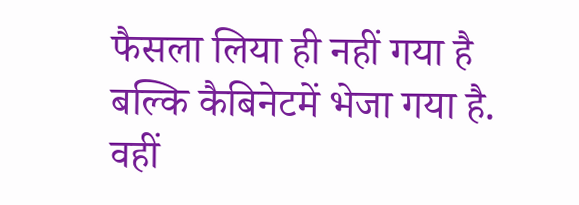फैसला लिया ही नहीं गया है बल्कि कैबिनेटमें भेजा गया है. वहीं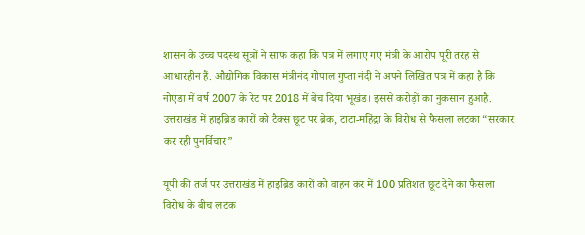शासन के उच्च पदस्थ सूत्रों ने साफ कहा कि पत्र में लगाए गए मंत्री के आरोप पूरी तरह से आधारहीन हैं. औद्योगिक विकास मंत्रीनंद गोपाल गुप्ता नंदी ने अपने लिखित पत्र में कहा है कि नोएडा में वर्ष 2007 के रेट पर 2018 में बेच दिया भूखंड। इससे करोड़ों का नुकसान हुआहै.
उत्तराखंड में हाइब्रिड कारों को टैक्स छूट पर ब्रेक, टाटा-महिंद्रा के विरोध से फैसला लटका “सरकार कर रही पुनर्विचार”

यूपी की तर्ज पर उत्तराखंड में हाइब्रिड कारों को वाहन कर में 100 प्रतिशत छूट देने का फैसला विरोध के बीच लटक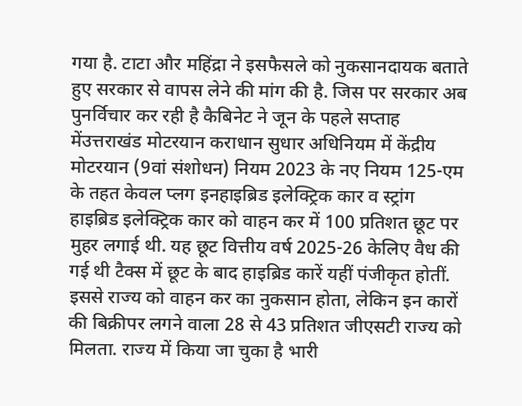गया है. टाटा और महिंद्रा ने इसफैसले को नुकसानदायक बताते हुए सरकार से वापस लेने की मांग की है. जिस पर सरकार अब पुनर्विचार कर रही है कैबिनेट ने जून के पहले सप्ताह मेंउत्तराखंड मोटरयान कराधान सुधार अधिनियम में केंद्रीय मोटरयान (9वां संशोधन) नियम 2023 के नए नियम 125-एम के तहत केवल प्लग इनहाइब्रिड इलेक्ट्रिक कार व स्ट्रांग हाइब्रिड इलेक्ट्रिक कार को वाहन कर में 100 प्रतिशत छूट पर मुहर लगाई थी. यह छूट वित्तीय वर्ष 2025-26 केलिए वैध की गई थी टैक्स में छूट के बाद हाइब्रिड कारें यहीं पंजीकृत होतीं. इससे राज्य को वाहन कर का नुकसान होता, लेकिन इन कारों की बिक्रीपर लगने वाला 28 से 43 प्रतिशत जीएसटी राज्य को मिलता. राज्य में किया जा चुका है भारी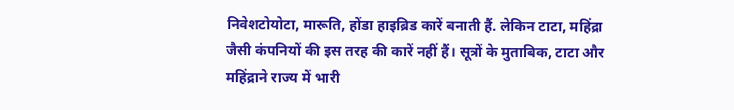निवेशटोयोटा, मारूति, होंडा हाइब्रिड कारें बनाती हैं. लेकिन टाटा, महिंद्रा जैसी कंपनियों की इस तरह की कारें नहीं हैं। सूत्रों के मुताबिक, टाटा और महिंद्राने राज्य में भारी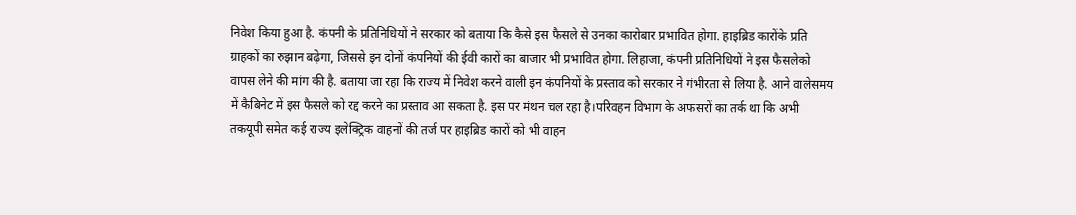निवेश किया हुआ है. कंपनी के प्रतिनिधियों ने सरकार को बताया कि कैसे इस फैसले से उनका कारोबार प्रभावित होगा. हाइब्रिड कारोंके प्रति ग्राहकों का रुझान बढ़ेगा, जिससे इन दोनों कंपनियों की ईवी कारों का बाजार भी प्रभावित होगा. लिहाजा, कंपनी प्रतिनिधियों ने इस फैसलेको वापस लेने की मांग की है. बताया जा रहा कि राज्य में निवेश करने वाली इन कंपनियों के प्रस्ताव को सरकार ने गंभीरता से लिया है. आने वालेसमय में कैबिनेट में इस फैसले को रद्द करने का प्रस्ताव आ सकता है. इस पर मंथन चल रहा है।परिवहन विभाग के अफसरों का तर्क था कि अभी तकयूपी समेत कई राज्य इलेक्ट्रिक वाहनों की तर्ज पर हाइब्रिड कारों को भी वाहन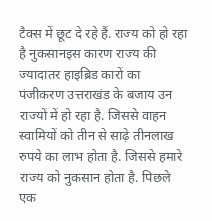टैक्स में छूट दे रहे हैं. राज्य को हो रहा है नुकसानइस कारण राज्य की ज्यादातर हाइब्रिड कारों का पंजीकरण उत्तराखंड के बजाय उन राज्यों में हो रहा है. जिससे वाहन स्वामियों को तीन से साढ़े तीनलाख रुपये का लाभ होता है. जिससे हमारे राज्य को नुकसान होता है. पिछले एक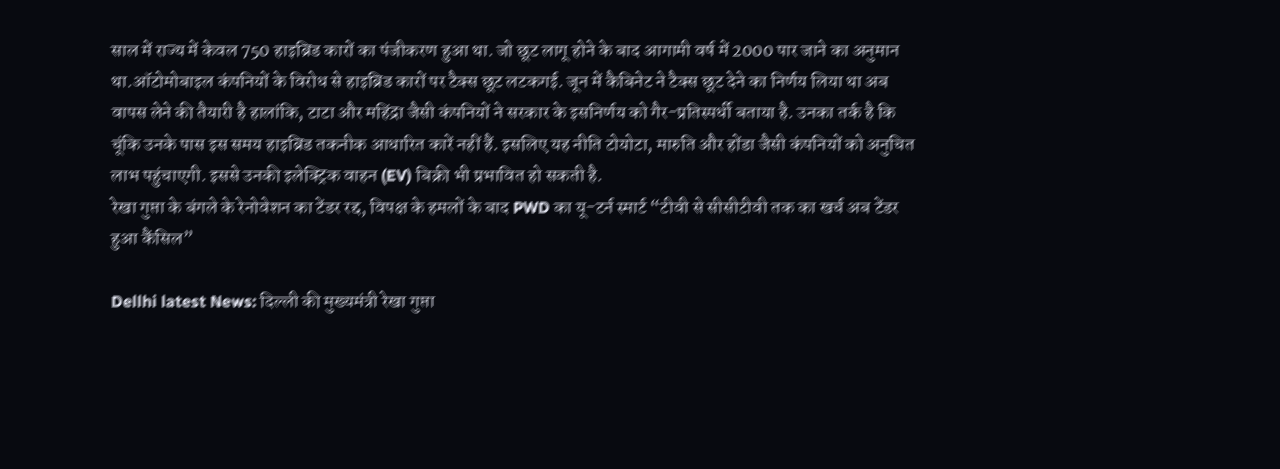साल में राज्य में केवल 750 हाइब्रिड कारों का पंजीकरण हुआ था. जो छूट लागू होने के बाद आगामी वर्ष में 2000 पार जाने का अनुमान था.ऑटोमोबाइल कंपनियों के विरोध से हाइब्रिड कारों पर टैक्स छूट लटकगई. जून में कैबिनेट ने टैक्स छूट देने का निर्णय लिया था अब वापस लेने की तैयारी है हालांकि, टाटा और महिंद्रा जैसी कंपनियों ने सरकार के इसनिर्णय को गैर-प्रतिस्पर्धी बताया है. उनका तर्क है कि चूंकि उनके पास इस समय हाइब्रिड तकनीक आधारित कारें नहीं हैं. इसलिए यह नीति टोयोटा, मारुति और होंडा जैसी कंपनियों को अनुचित लाभ पहुंचाएगी. इससे उनकी इलेक्ट्रिक वाहन (EV) बिक्री भी प्रभावित हो सकती है.
रेखा गुप्ता के बंगले के रेनोवेशन का टेंडर रद्द, विपक्ष के हमलों के बाद PWD का यू-टर्न स्मार्ट “टीवी से सीसीटीवी तक का खर्च अब टेंडर हुआ कैंसिल”

Dellhi latest News: दिल्ली की मुख्यमंत्री रेखा गुप्ता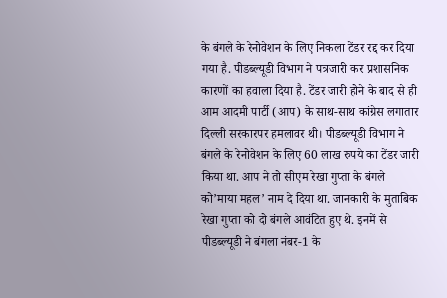के बंगले के रेनोवेशन के लिए निकला टेंडर रद्द कर दिया गया है. पीडब्ल्यूडी विभाग ने पत्रजारी कर प्रशासनिक कारणों का हवाला दिया है. टेंडर जारी होने के बाद से ही आम आदमी पार्टी (आप) के साथ-साथ कांग्रेस लगातार दिल्ली सरकारपर हमलावर थी। पीडब्ल्यूडी विभाग ने बंगले के रेनोवेशन के लिए 60 लाख रुपये का टेंडर जारी किया था. आप ने तो सीएम रेखा गुप्ता के बंगले को’माया महल’ नाम दे दिया था. जानकारी के मुताबिक रेखा गुप्ता को दो बंगले आवंटित हुए थे. इनमें से पीडब्ल्यूडी ने बंगला नंबर-1 के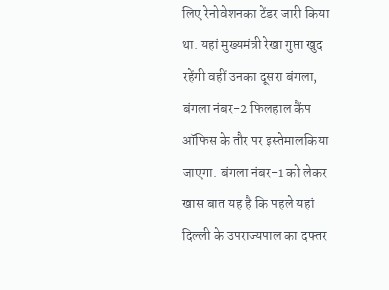लिए रेनोवेशनका टेंडर जारी किया था. यहां मुख्यमंत्री रेखा गुप्ता खुद रहेंगी वहीं उनका दूसरा बंगला, बंगला नंबर-2 फिलहाल कैंप ऑफिस के तौर पर इस्तेमालकिया जाएगा. बंगला नंबर-1 को लेकर खास बात यह है कि पहले यहां दिल्ली के उपराज्यपाल का दफ्तर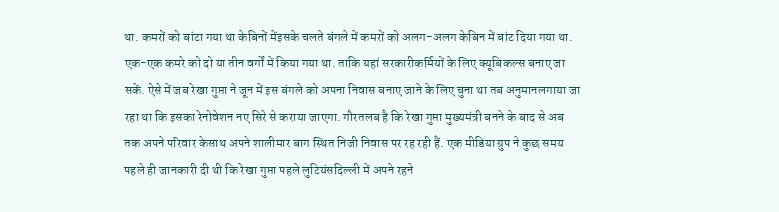था. कमरों को बांटा गया था केबिनों मेंइसके चलते बंगले में कमरों को अलग-अलग केबिन में बांट दिया गया था. एक-एक कमरे को दो या तीन वर्गों में किया गया था. ताकि यहां सरकारीकर्मियों के लिए क्यूबिकल्स बनाए जा सकें. ऐसे में जब रेखा गुप्ता ने जून में इस बंगले को अपना निवास बनाए जाने के लिए चुना था तब अनुमानलगाया जा रहा था कि इसका रेनोवेशन नए सिरे से कराया जाएगा. गौरतलब है कि रेखा गुप्ता मुख्यमंत्री बनने के बाद से अब तक अपने परिवार केसाथ अपने शालीमार बाग स्थित निजी निवास पर रह रही हैं. एक मीडिया ग्रुप ने कुछ समय पहले ही जानकारी दी थी कि रेखा गुप्ता पहले लुटियंसदिल्ली में अपने रहने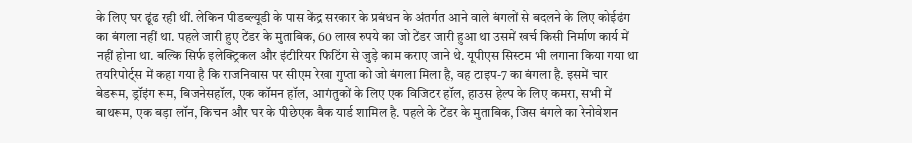के लिए घर ढूंढ रही थीं. लेकिन पीडब्ल्यूडी के पास केंद्र सरकार के प्रबंधन के अंतर्गत आने वाले बंगलों से बदलने के लिए कोईढंग का बंगला नहीं था. पहले जारी हुए टेंडर के मुताबिक, 60 लाख रुपये का जो टेंडर जारी हुआ था उसमें खर्च किसी निर्माण कार्य में नहीं होना था. बल्कि सिर्फ इलेक्ट्रिकल और इंटीरियर फिटिंग से जुड़े काम कराए जाने थे. यूपीएस सिस्टम भी लगाना किया गया था तयरिपोर्ट्स में कहा गया है कि राजनिवास पर सीएम रेखा गुप्ता को जो बंगला मिला है, वह टाइप-7 का बंगला है. इसमें चार बेडरूम, ड्रॉइंग रूम, बिजनेसहॉल, एक कॉमन हॉल, आगंतुकों के लिए एक विजिटर हॉल, हाउस हेल्प के लिए कमरा, सभी में बाथरूम, एक बड़ा लॉन, किचन और घर के पीछेएक बैक यार्ड शामिल है. पहले के टेंडर के मुताबिक, जिस बंगले का रेनोवेशन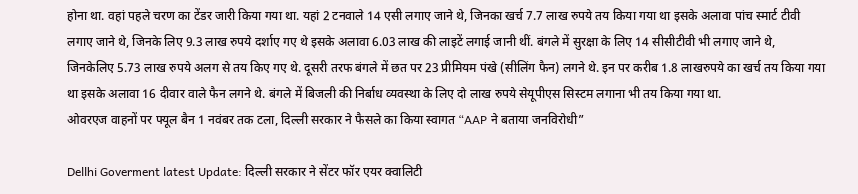होना था. वहां पहले चरण का टेंडर जारी किया गया था. यहां 2 टनवाले 14 एसी लगाए जाने थे, जिनका खर्च 7.7 लाख रुपये तय किया गया था इसके अलावा पांच स्मार्ट टीवी लगाए जाने थे, जिनके लिए 9.3 लाख रुपये दर्शाए गए थे इसके अलावा 6.03 लाख की लाइटें लगाई जानी थीं. बंगले में सुरक्षा के लिए 14 सीसीटीवी भी लगाए जाने थे, जिनकेलिए 5.73 लाख रुपये अलग से तय किए गए थे. दूसरी तरफ बंगले में छत पर 23 प्रीमियम पंखे (सीलिंग फैन) लगने थे. इन पर करीब 1.8 लाखरुपये का खर्च तय किया गया था इसके अलावा 16 दीवार वाले फैन लगने थे. बंगले में बिजली की निर्बाध व्यवस्था के लिए दो लाख रुपये सेयूपीएस सिस्टम लगाना भी तय किया गया था.
ओवरएज वाहनों पर फ्यूल बैन 1 नवंबर तक टला, दिल्ली सरकार ने फैसले का किया स्वागत “AAP ने बताया जनविरोधी”

Dellhi Goverment latest Update: दिल्ली सरकार ने सेंटर फॉर एयर क्वालिटी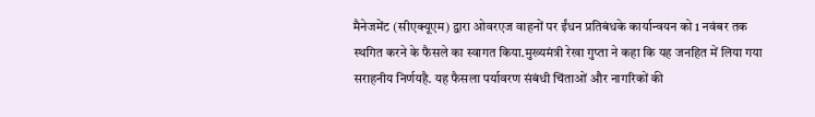मैनेजमेंट (सीएक्यूएम) द्वारा ओवरएज वाहनों पर ईंधन प्रतिबंधके कार्यान्वयन को 1 नवंबर तक स्थगित करने के फैसले का स्वागत किया.मुख्यमंत्री रेखा गुप्ता ने कहा कि यह जनहित में लिया गया सराहनीय निर्णयहै. यह फैसला पर्यावरण संबंधी चिंताओं और नागरिकों की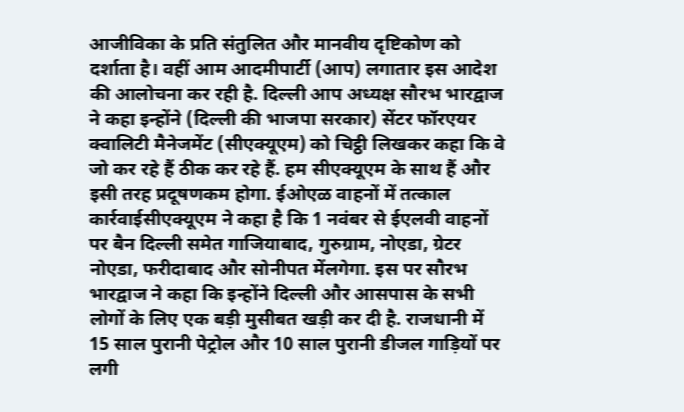आजीविका के प्रति संतुलित और मानवीय दृष्टिकोण को दर्शाता है। वहीं आम आदमीपार्टी (आप) लगातार इस आदेश की आलोचना कर रही है. दिल्ली आप अध्यक्ष सौरभ भारद्वाज ने कहा इन्होंने (दिल्ली की भाजपा सरकार) सेंटर फॉरएयर क्वालिटी मैनेजमेंट (सीएक्यूएम) को चिट्ठी लिखकर कहा कि वे जो कर रहे हैं ठीक कर रहे हैं. हम सीएक्यूएम के साथ हैं और इसी तरह प्रदूषणकम होगा. ईओएळ वाहनों में तत्काल कार्रवाईसीएक्यूएम ने कहा है कि 1 नवंबर से ईएलवी वाहनों पर बैन दिल्ली समेत गाजियाबाद, गुरुग्राम, नोएडा, ग्रेटर नोएडा, फरीदाबाद और सोनीपत मेंलगेगा. इस पर सौरभ भारद्वाज ने कहा कि इन्होंने दिल्ली और आसपास के सभी लोगों के लिए एक बड़ी मुसीबत खड़ी कर दी है. राजधानी में 15 साल पुरानी पेट्रोल और 10 साल पुरानी डीजल गाड़ियों पर लगी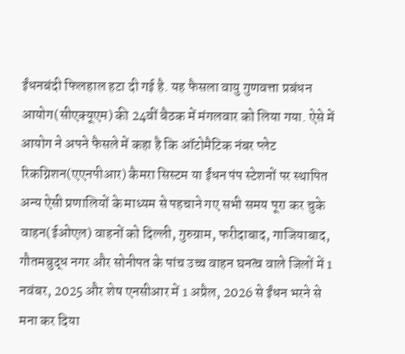ईंधनबंदी फिलहाल हटा दी गई है. यह फैसला वायु गुणवत्ता प्रबंधन आयोग(सीएक्यूएम) की 24वीं बैठक में मंगलवार को लिया गया. ऐसे में आयोग ने अपने फैसले में कहा है कि ऑटोमैटिक नंबर प्लेट रिकग्निशन(एएनपीआर) कैमरा सिस्टम या ईंधन पंप स्टेशनों पर स्थापित अन्य ऐसी प्रणालियों के माध्यम से पहचाने गए सभी समय पूरा कर चुके वाहन(ईओएल) वाहनों को दिल्ली, गुरुग्राम, फरीदाबाद, गाजियाबाद, गौतमबुद्ध नगर और सोनीपत के पांच उच्च वाहन घनत्व वाले जिलों में 1 नवंबर, 2025 और शेष एनसीआर में 1 अप्रैल, 2026 से ईंधन भरने से मना कर दिया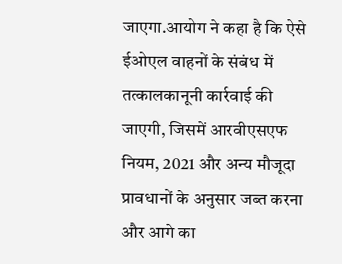जाएगा.आयोग ने कहा है कि ऐसे ईओएल वाहनों के संबंध में तत्कालकानूनी कार्रवाई की जाएगी, जिसमें आरवीएसएफ नियम, 2021 और अन्य मौजूदा प्रावधानों के अनुसार जब्त करना और आगे का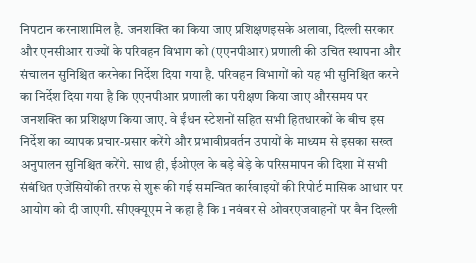निपटान करनाशामिल है. जनशक्ति का किया जाए प्रशिक्षणइसके अलावा, दिल्ली सरकार और एनसीआर राज्यों के परिवहन विभाग को (एएनपीआर) प्रणाली की उचित स्थापना और संचालन सुनिश्चित करनेका निर्देश दिया गया है. परिवहन विभागों को यह भी सुनिश्चित करने का निर्देश दिया गया है कि एएनपीआर प्रणाली का परीक्षण किया जाए औरसमय पर जनशक्ति का प्रशिक्षण किया जाए. वे ईंधन स्टेशनों सहित सभी हितधारकों के बीच इस निर्देश का व्यापक प्रचार-प्रसार करेंगे और प्रभावीप्रवर्तन उपायों के माध्यम से इसका सख्त अनुपालन सुनिश्चित करेंगे. साथ ही, ईओएल के बड़े बेड़े के परिसमापन की दिशा में सभी संबंधित एजेंसियोंकी तरफ से शुरू की गई समन्वित कार्रवाइयों की रिपोर्ट मासिक आधार पर आयोग को दी जाएगी. सीएक्यूएम ने कहा है कि 1 नवंबर से ओवरएजवाहनों पर बैन दिल्ली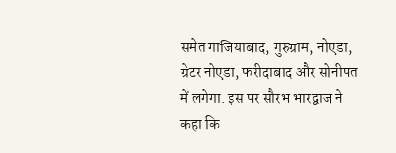समेत गाजियाबाद, गुरुग्राम, नोएडा, ग्रेटर नोएडा, फरीदाबाद और सोनीपत में लगेगा. इस पर सौरभ भारद्वाज ने कहा कि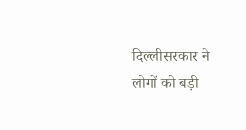दिल्लीसरकार ने लोगों को बड़ी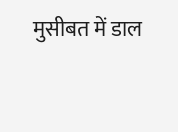मुसीबत में डाल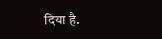दिया है.